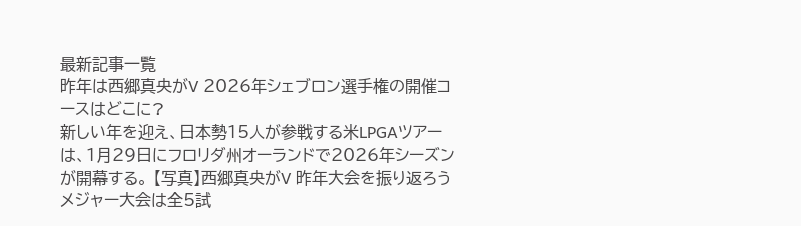最新記事一覧
昨年は西郷真央がV 2026年シェブロン選手権の開催コースはどこに?
新しい年を迎え、日本勢15人が参戦する米LPGAツアーは、1月29日にフロリダ州オーランドで2026年シーズンが開幕する。 【写真】西郷真央がV 昨年大会を振り返ろう メジャー大会は全5試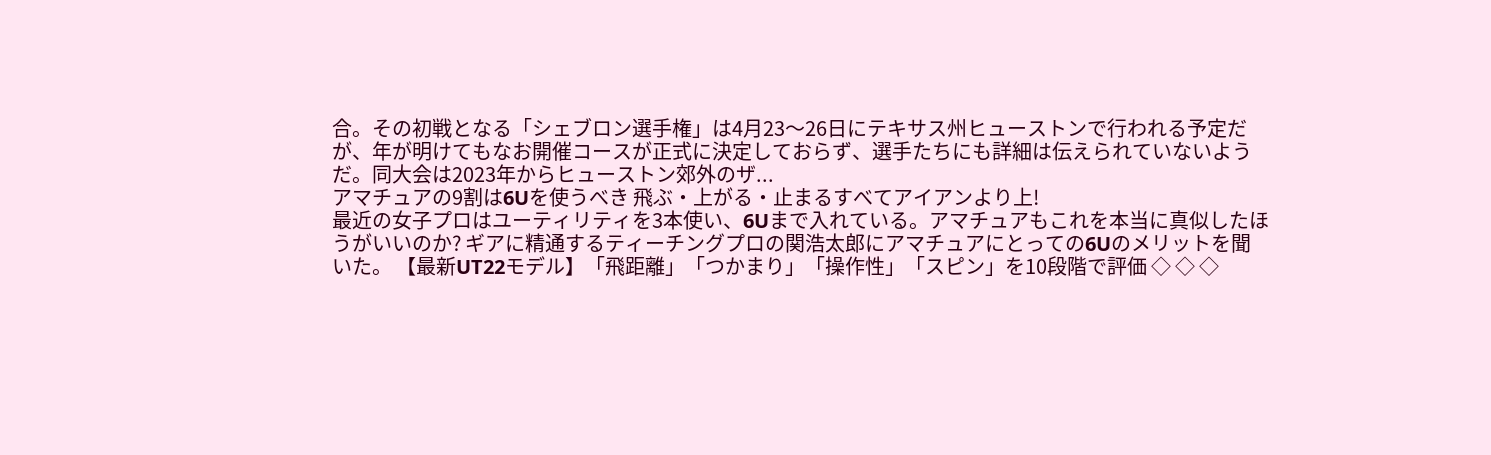合。その初戦となる「シェブロン選手権」は4月23〜26日にテキサス州ヒューストンで行われる予定だが、年が明けてもなお開催コースが正式に決定しておらず、選手たちにも詳細は伝えられていないようだ。同大会は2023年からヒューストン郊外のザ...
アマチュアの9割は6Uを使うべき 飛ぶ・上がる・止まるすべてアイアンより上!
最近の女子プロはユーティリティを3本使い、6Uまで入れている。アマチュアもこれを本当に真似したほうがいいのか? ギアに精通するティーチングプロの関浩太郎にアマチュアにとっての6Uのメリットを聞いた。 【最新UT22モデル】「飛距離」「つかまり」「操作性」「スピン」を10段階で評価 ◇ ◇ ◇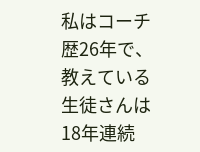私はコーチ歴26年で、教えている生徒さんは18年連続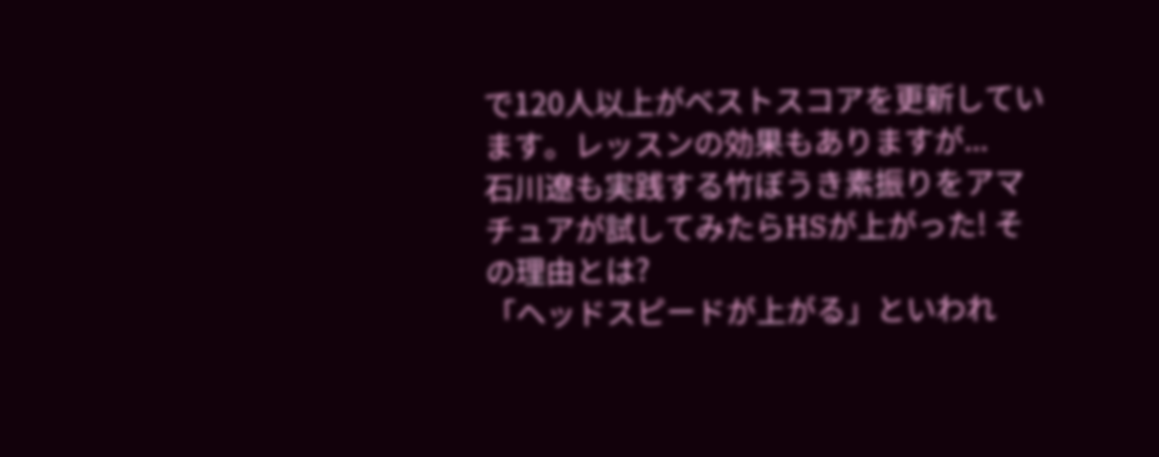で120人以上がベストスコアを更新しています。レッスンの効果もありますが...
石川遼も実践する竹ぼうき素振りをアマチュアが試してみたらHSが上がった! その理由とは?
「ヘッドスピードが上がる」といわれ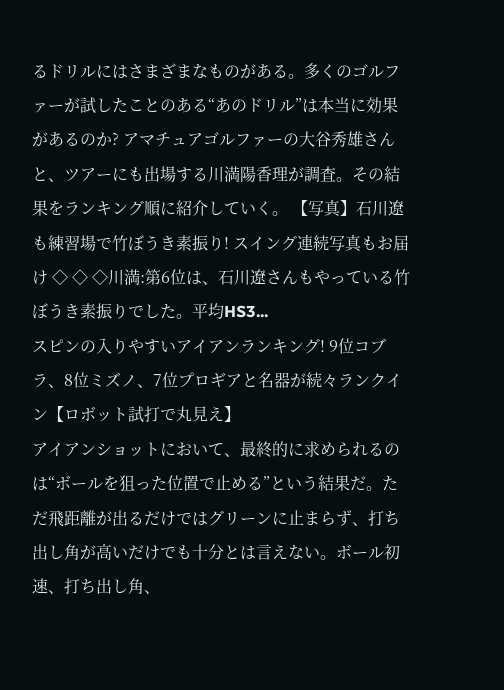るドリルにはさまざまなものがある。多くのゴルファーが試したことのある“あのドリル”は本当に効果があるのか? アマチュアゴルファーの大谷秀雄さんと、ツアーにも出場する川満陽香理が調査。その結果をランキング順に紹介していく。 【写真】石川遼も練習場で竹ぼうき素振り! スイング連続写真もお届け ◇ ◇ ◇川満:第6位は、石川遼さんもやっている竹ぼうき素振りでした。平均HS3...
スピンの入りやすいアイアンランキング! 9位コブラ、8位ミズノ、7位プロギアと名器が続々ランクイン【ロボット試打で丸見え】
アイアンショットにおいて、最終的に求められるのは“ボールを狙った位置で止める”という結果だ。ただ飛距離が出るだけではグリーンに止まらず、打ち出し角が高いだけでも十分とは言えない。ボール初速、打ち出し角、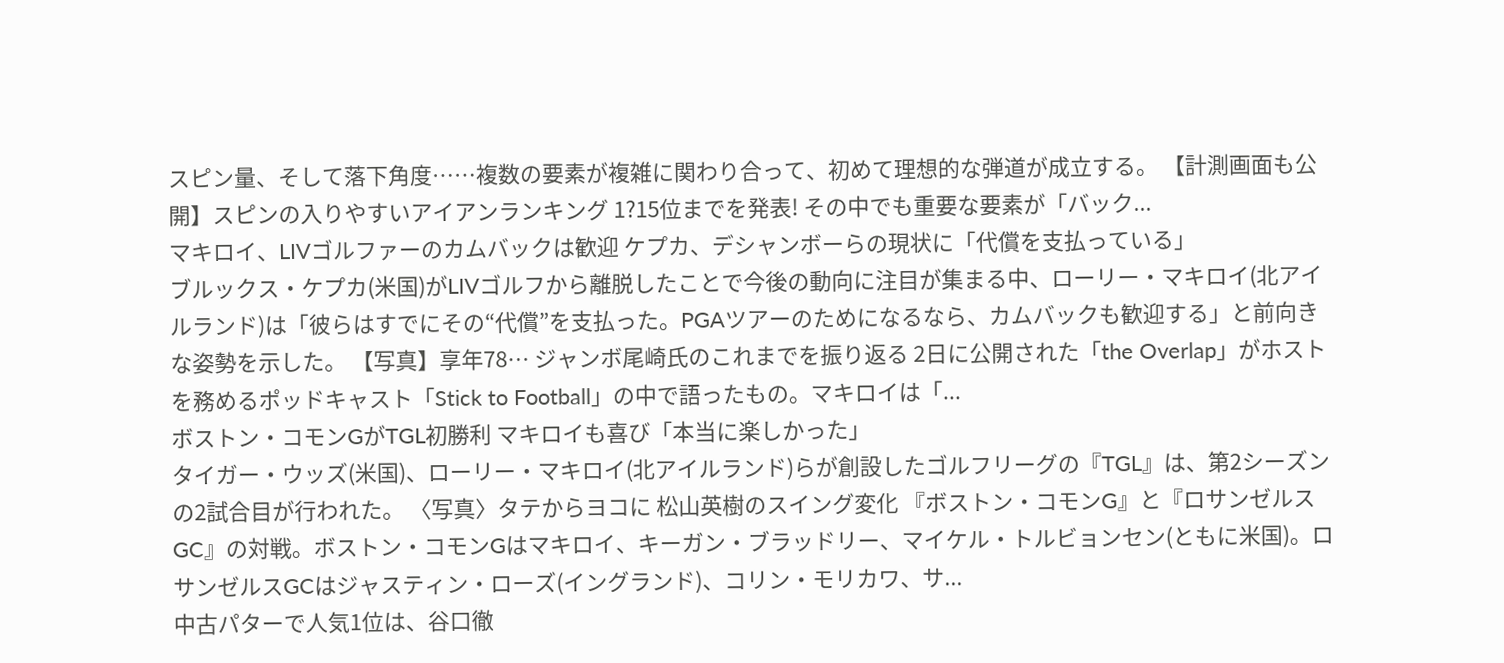スピン量、そして落下角度……複数の要素が複雑に関わり合って、初めて理想的な弾道が成立する。 【計測画面も公開】スピンの入りやすいアイアンランキング 1?15位までを発表! その中でも重要な要素が「バック...
マキロイ、LIVゴルファーのカムバックは歓迎 ケプカ、デシャンボーらの現状に「代償を支払っている」
ブルックス・ケプカ(米国)がLIVゴルフから離脱したことで今後の動向に注目が集まる中、ローリー・マキロイ(北アイルランド)は「彼らはすでにその“代償”を支払った。PGAツアーのためになるなら、カムバックも歓迎する」と前向きな姿勢を示した。 【写真】享年78… ジャンボ尾崎氏のこれまでを振り返る 2日に公開された「the Overlap」がホストを務めるポッドキャスト「Stick to Football」の中で語ったもの。マキロイは「...
ボストン・コモンGがTGL初勝利 マキロイも喜び「本当に楽しかった」
タイガー・ウッズ(米国)、ローリー・マキロイ(北アイルランド)らが創設したゴルフリーグの『TGL』は、第2シーズンの2試合目が行われた。 〈写真〉タテからヨコに 松山英樹のスイング変化 『ボストン・コモンG』と『ロサンゼルスGC』の対戦。ボストン・コモンGはマキロイ、キーガン・ブラッドリー、マイケル・トルビョンセン(ともに米国)。ロサンゼルスGCはジャスティン・ローズ(イングランド)、コリン・モリカワ、サ...
中古パターで人気1位は、谷口徹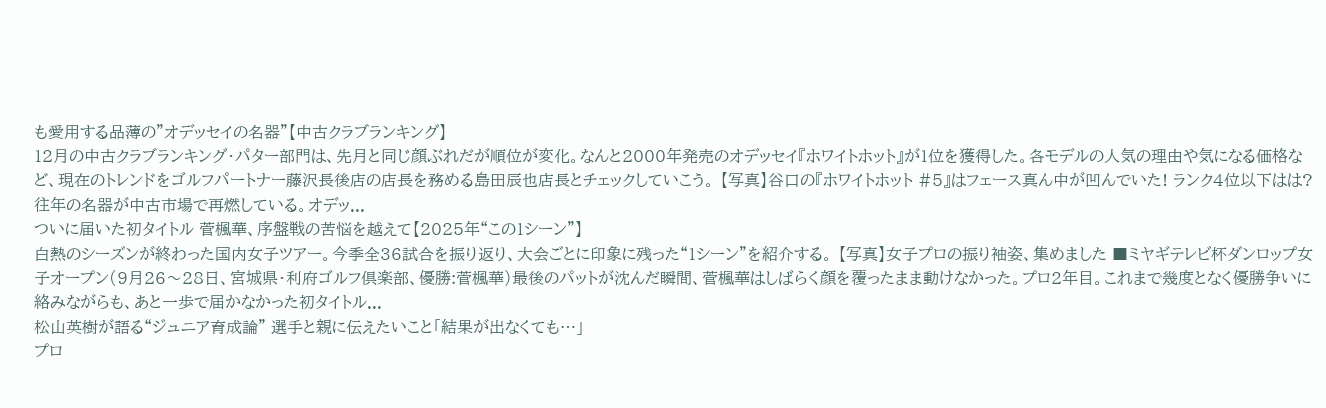も愛用する品薄の"オデッセイの名器"【中古クラブランキング】
12月の中古クラブランキング・パター部門は、先月と同じ顔ぶれだが順位が変化。なんと2000年発売のオデッセイ『ホワイトホット』が1位を獲得した。各モデルの人気の理由や気になる価格など、現在のトレンドをゴルフパートナー藤沢長後店の店長を務める島田辰也店長とチェックしていこう。 【写真】谷口の『ホワイトホット #5』はフェース真ん中が凹んでいた! ランク4位以下はは? 往年の名器が中古市場で再燃している。オデッ...
ついに届いた初タイトル 菅楓華、序盤戦の苦悩を越えて【2025年“この1シーン”】
白熱のシーズンが終わった国内女子ツアー。今季全36試合を振り返り、大会ごとに印象に残った“1シーン”を紹介する。 【写真】女子プロの振り袖姿、集めました ■ミヤギテレビ杯ダンロップ女子オープン(9月26〜28日、宮城県・利府ゴルフ倶楽部、優勝:菅楓華)最後のパットが沈んだ瞬間、菅楓華はしばらく顔を覆ったまま動けなかった。プロ2年目。これまで幾度となく優勝争いに絡みながらも、あと一歩で届かなかった初タイトル...
松山英樹が語る“ジュニア育成論” 選手と親に伝えたいこと「結果が出なくても…」
プロ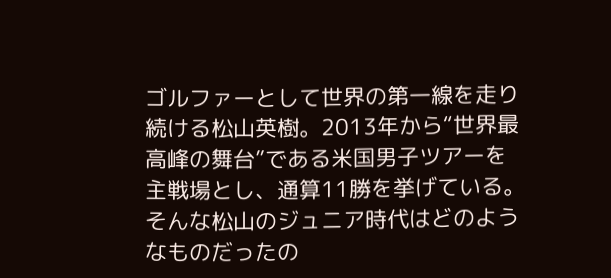ゴルファーとして世界の第一線を走り続ける松山英樹。2013年から“世界最高峰の舞台”である米国男子ツアーを主戦場とし、通算11勝を挙げている。そんな松山のジュニア時代はどのようなものだったの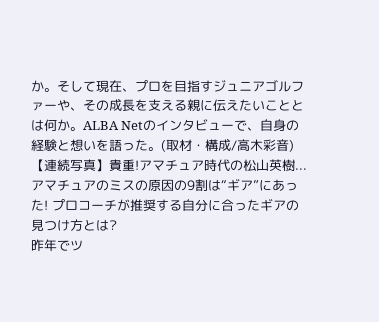か。そして現在、プロを目指すジュニアゴルファーや、その成長を支える親に伝えたいこととは何か。ALBA Netのインタビューで、自身の経験と想いを語った。(取材・構成/高木彩音) 【連続写真】貴重!アマチュア時代の松山英樹...
アマチュアのミスの原因の9割は“ギア”にあった! プロコーチが推奨する自分に合ったギアの見つけ方とは?
昨年でツ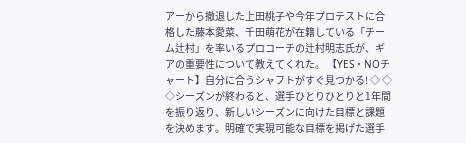アーから撤退した上田桃子や今年プロテストに合格した藤本愛菜、千田萌花が在籍している「チーム辻村」を率いるプロコーチの辻村明志氏が、ギアの重要性について教えてくれた。 【YES・NOチャート】自分に合うシャフトがすぐ見つかる! ◇ ◇ ◇シーズンが終わると、選手ひとりひとりと1年間を振り返り、新しいシーズンに向けた目標と課題を決めます。明確で実現可能な目標を掲げた選手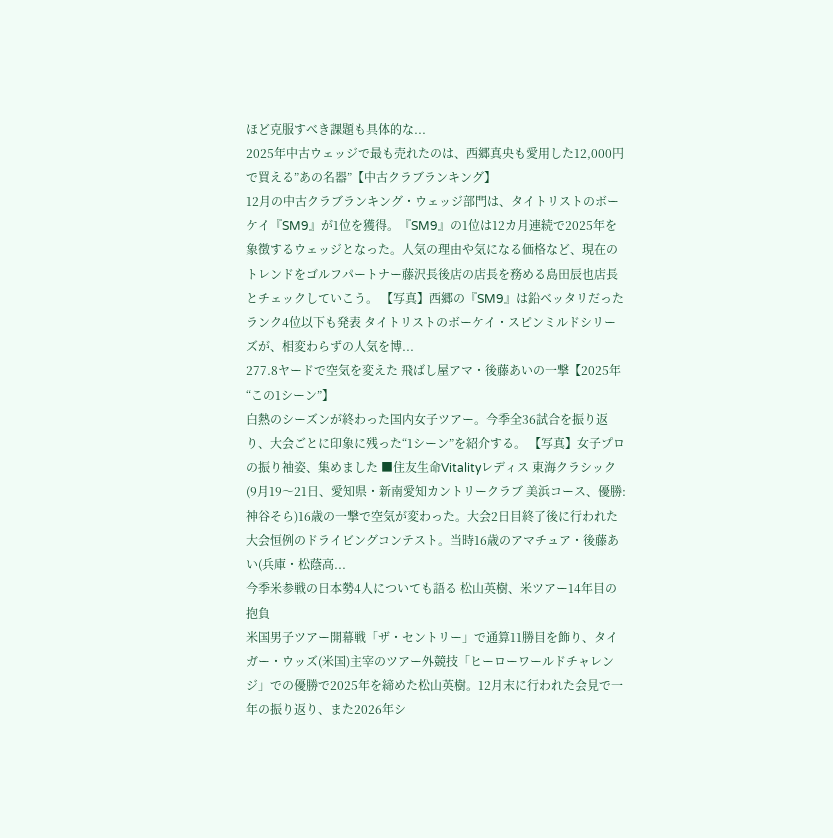ほど克服すべき課題も具体的な...
2025年中古ウェッジで最も売れたのは、西郷真央も愛用した12,000円で買える”あの名器”【中古クラブランキング】
12月の中古クラブランキング・ウェッジ部門は、タイトリストのボーケイ『SM9』が1位を獲得。『SM9』の1位は12カ月連続で2025年を象徴するウェッジとなった。人気の理由や気になる価格など、現在のトレンドをゴルフパートナー藤沢長後店の店長を務める島田辰也店長とチェックしていこう。 【写真】西郷の『SM9』は鉛ベッタリだった ランク4位以下も発表 タイトリストのボーケイ・スピンミルドシリーズが、相変わらずの人気を博...
277.8ヤードで空気を変えた 飛ばし屋アマ・後藤あいの一撃【2025年“この1シーン”】
白熱のシーズンが終わった国内女子ツアー。今季全36試合を振り返り、大会ごとに印象に残った“1シーン”を紹介する。 【写真】女子プロの振り袖姿、集めました ■住友生命Vitalityレディス 東海クラシック(9月19〜21日、愛知県・新南愛知カントリークラブ 美浜コース、優勝:神谷そら)16歳の一撃で空気が変わった。大会2日目終了後に行われた大会恒例のドライビングコンテスト。当時16歳のアマチュア・後藤あい(兵庫・松蔭高...
今季米参戦の日本勢4人についても語る 松山英樹、米ツアー14年目の抱負
米国男子ツアー開幕戦「ザ・セントリー」で通算11勝目を飾り、タイガー・ウッズ(米国)主宰のツアー外競技「ヒーローワールドチャレンジ」での優勝で2025年を締めた松山英樹。12月末に行われた会見で一年の振り返り、また2026年シ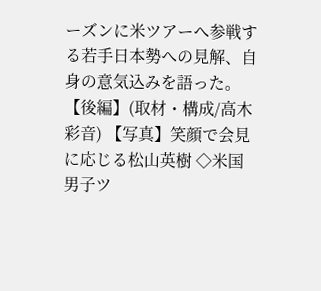ーズンに米ツアーへ参戦する若手日本勢への見解、自身の意気込みを語った。【後編】(取材・構成/高木彩音) 【写真】笑顔で会見に応じる松山英樹 ◇米国男子ツ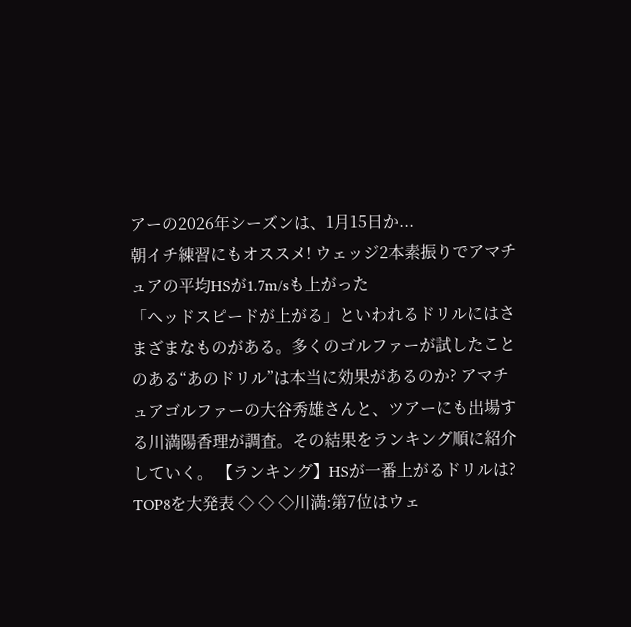アーの2026年シーズンは、1月15日か...
朝イチ練習にもオススメ! ウェッジ2本素振りでアマチュアの平均HSが1.7m/sも上がった
「ヘッドスピードが上がる」といわれるドリルにはさまざまなものがある。多くのゴルファーが試したことのある“あのドリル”は本当に効果があるのか? アマチュアゴルファーの大谷秀雄さんと、ツアーにも出場する川満陽香理が調査。その結果をランキング順に紹介していく。 【ランキング】HSが一番上がるドリルは? TOP8を大発表 ◇ ◇ ◇川満:第7位はウェ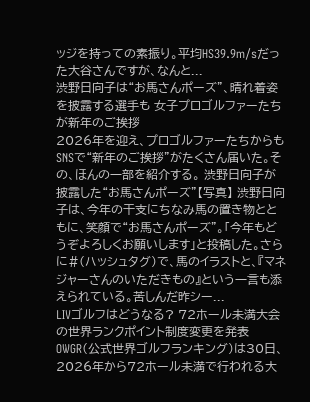ッジを持っての素振り。平均HS39.9m/sだった大谷さんですが、なんと...
渋野日向子は“お馬さんポーズ”、晴れ着姿を披露する選手も 女子プロゴルファーたちが新年のご挨拶
2026年を迎え、プロゴルファーたちからもSNSで“新年のご挨拶”がたくさん届いた。その、ほんの一部を紹介する。 渋野日向子が披露した“お馬さんポーズ”【写真】 渋野日向子は、今年の干支にちなみ馬の置き物とともに、笑顔で“お馬さんポーズ”。「今年もどうぞよろしくお願いします」と投稿した。さらに#(ハッシュタグ)で、馬のイラストと、『マネジャーさんのいただきもの』という一言も添えられている。苦しんだ昨シー...
LIVゴルフはどうなる? 72ホール未満大会の世界ランクポイント制度変更を発表
OWGR(公式世界ゴルフランキング)は30日、2026年から72ホール未満で行われる大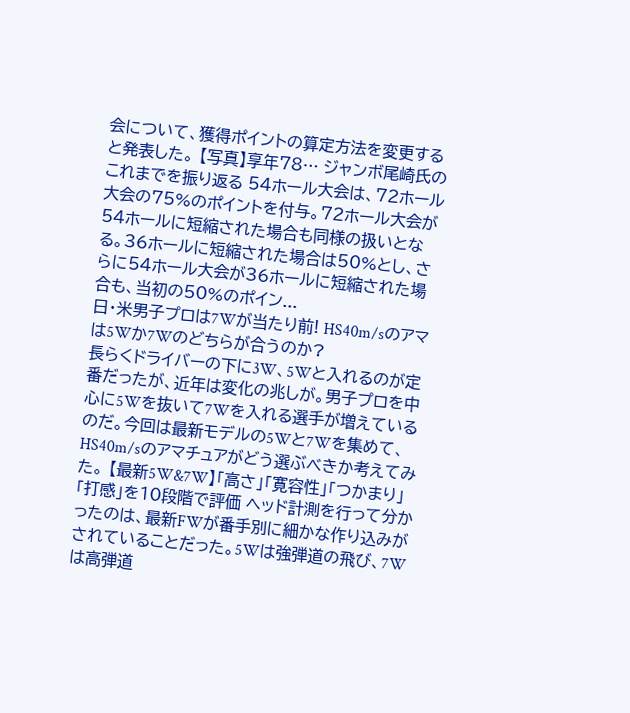会について、獲得ポイントの算定方法を変更すると発表した。 【写真】享年78… ジャンボ尾崎氏のこれまでを振り返る 54ホール大会は、72ホール大会の75%のポイントを付与。72ホール大会が54ホールに短縮された場合も同様の扱いとなる。36ホールに短縮された場合は50%とし、さらに54ホール大会が36ホールに短縮された場合も、当初の50%のポイン...
日・米男子プロは7Wが当たり前! HS40m/sのアマは5Wか7Wのどちらが合うのか?
長らくドライバーの下に3W、5Wと入れるのが定番だったが、近年は変化の兆しが。男子プロを中心に5Wを抜いて7Wを入れる選手が増えているのだ。今回は最新モデルの5Wと7Wを集めて、HS40m/sのアマチュアがどう選ぶべきか考えてみた。 【最新5W&7W】「高さ」「寛容性」「つかまり」「打感」を10段階で評価 ヘッド計測を行って分かったのは、最新FWが番手別に細かな作り込みがされていることだった。5Wは強弾道の飛び、7Wは高弾道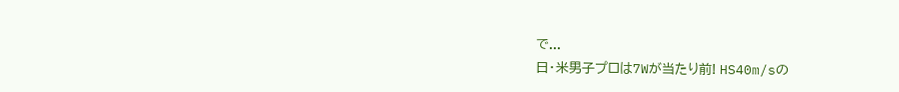で...
日・米男子プロは7Wが当たり前! HS40m/sの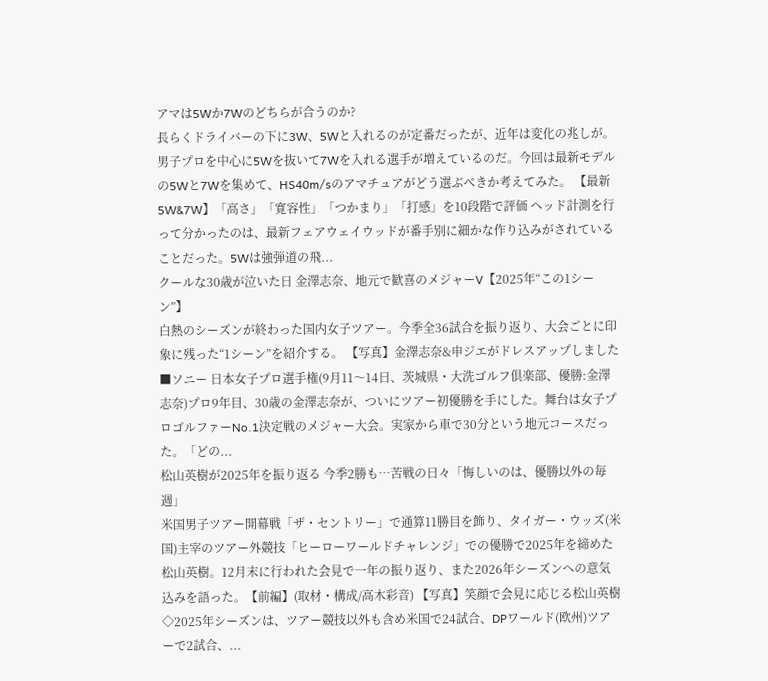アマは5Wか7Wのどちらが合うのか?
長らくドライバーの下に3W、5Wと入れるのが定番だったが、近年は変化の兆しが。男子プロを中心に5Wを抜いて7Wを入れる選手が増えているのだ。今回は最新モデルの5Wと7Wを集めて、HS40m/sのアマチュアがどう選ぶべきか考えてみた。 【最新5W&7W】「高さ」「寛容性」「つかまり」「打感」を10段階で評価 ヘッド計測を行って分かったのは、最新フェアウェイウッドが番手別に細かな作り込みがされていることだった。5Wは強弾道の飛...
クールな30歳が泣いた日 金澤志奈、地元で歓喜のメジャーV【2025年“この1シーン”】
白熱のシーズンが終わった国内女子ツアー。今季全36試合を振り返り、大会ごとに印象に残った“1シーン”を紹介する。 【写真】金澤志奈&申ジエがドレスアップしました ■ソニー 日本女子プロ選手権(9月11〜14日、茨城県・大洗ゴルフ倶楽部、優勝:金澤志奈)プロ9年目、30歳の金澤志奈が、ついにツアー初優勝を手にした。舞台は女子プロゴルファーNo.1決定戦のメジャー大会。実家から車で30分という地元コースだった。「どの...
松山英樹が2025年を振り返る 今季2勝も…苦戦の日々「悔しいのは、優勝以外の毎週」
米国男子ツアー開幕戦「ザ・セントリー」で通算11勝目を飾り、タイガー・ウッズ(米国)主宰のツアー外競技「ヒーローワールドチャレンジ」での優勝で2025年を締めた松山英樹。12月末に行われた会見で一年の振り返り、また2026年シーズンへの意気込みを語った。【前編】(取材・構成/高木彩音) 【写真】笑顔で会見に応じる松山英樹 ◇2025年シーズンは、ツアー競技以外も含め米国で24試合、DPワールド(欧州)ツアーで2試合、...